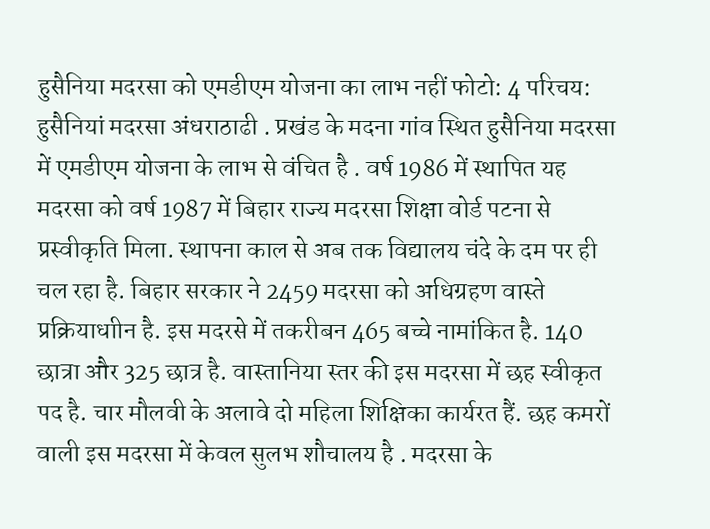हुसैनिया मदरसा को एमडीएम योजना का लाभ नहीं फोटो: 4 परिचय: हुसैनियां मदरसा अंधराठाढी . प्रखंड के मदना गांव स्थित हुसैनिया मदरसा में एमडीएम योजना के लाभ से वंचित है . वर्ष 1986 में स्थापित यह मदरसा को वर्ष 1987 में बिहार राज्य मदरसा शिक्षा वोर्ड पटना से प्रस्वीकृति मिला. स्थापना काल से अब तक विद्यालय चंदे के दम पर ही चल रहा है. बिहार सरकार ने 2459 मदरसा को अधिग्रहण वास्ते प्रक्रियाधाीन है. इस मदरसे में तकरीबन 465 बच्चे नामांकित है. 140 छात्रा और 325 छात्र है. वास्तानिया स्तर की इस मदरसा में छह स्वीकृत पद है. चार मौलवी के अलावे दो महिला शिक्षिका कार्यरत हैं. छह कमरों वाली इस मदरसा में केवल सुलभ शौचालय है . मदरसा के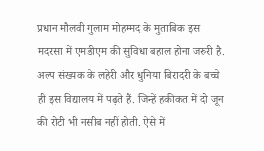प्रधान मौलवी गुलाम मोहम्मद के मुताबिक इस मदरसा में एमडीएम की सुविधा बहाल होना जरुरी है. अल्प संख्यक के लहेरी और धुनिया बिरादरी के बच्चे ही इस विद्यालय में पढ़ते हैं. जिन्हें हकीकत में दो जून की रोटी भी नसीब नहीं होती. ऐसे में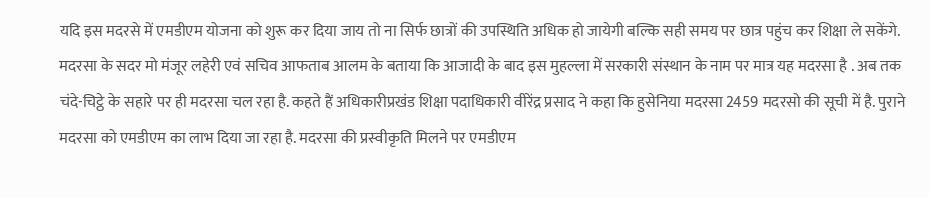यदि इस मदरसे में एमडीएम योजना को शुरू कर दिया जाय तो ना सिर्फ छात्रों की उपस्थिति अधिक हो जायेगी बल्कि सही समय पर छात्र पहुंच कर शिक्षा ले सकेंगे. मदरसा के सदर मो मंजूर लहेरी एवं सचिव आफताब आलम के बताया कि आजादी के बाद इस मुहल्ला में सरकारी संस्थान के नाम पर मात्र यह मदरसा है . अब तक चंदे-चिट्ठे के सहारे पर ही मदरसा चल रहा है. कहते हैं अधिकारीप्रखंड शिक्षा पदाधिकारी वीरेंद्र प्रसाद ने कहा कि हुसेनिया मदरसा 2459 मदरसो की सूची में है. पुराने मदरसा को एमडीएम का लाभ दिया जा रहा है. मदरसा की प्रस्वीकृति मिलने पर एमडीएम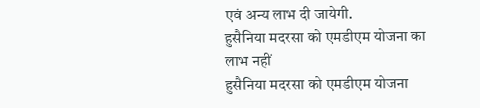एवं अन्य लाभ दी जायेगी.
हुसैनिया मदरसा को एमडीएम योजना का लाभ नहीं
हुसैनिया मदरसा को एमडीएम योजना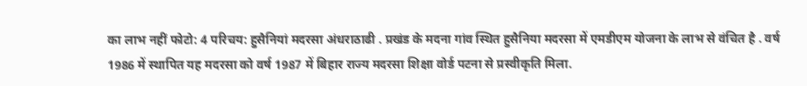का लाभ नहीं फोटो: 4 परिचय: हुसैनियां मदरसा अंधराठाढी . प्रखंड के मदना गांव स्थित हुसैनिया मदरसा में एमडीएम योजना के लाभ से वंचित है . वर्ष 1986 में स्थापित यह मदरसा को वर्ष 1987 में बिहार राज्य मदरसा शिक्षा वोर्ड पटना से प्रस्वीकृति मिला.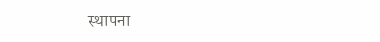स्थापना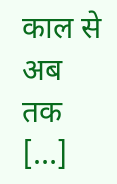काल से अब तक […]